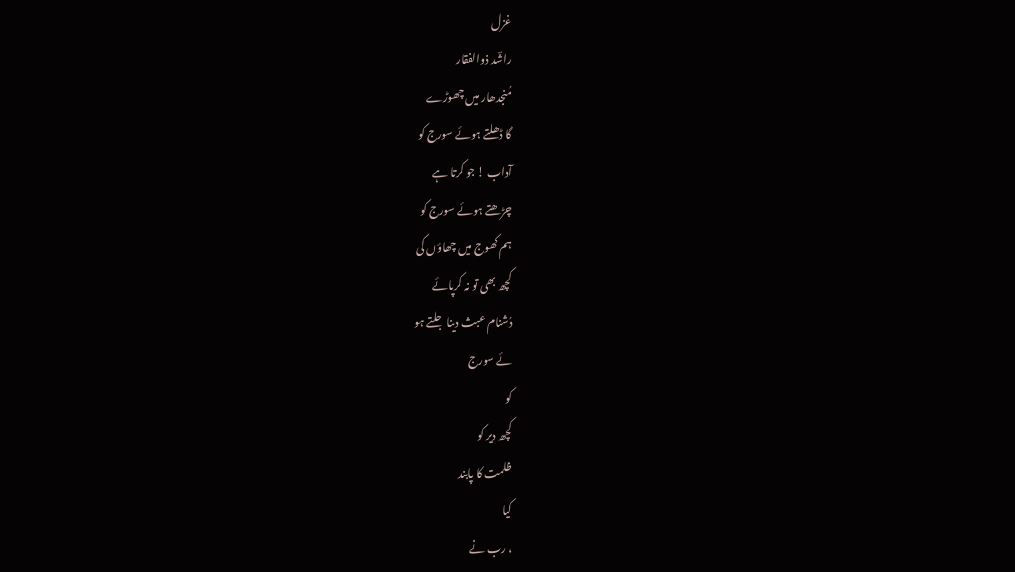غزل
راشؔد ذوالفقار
مُنجدھار میں چھوڑے
گا ڈھلتے ہوئے سورج کو
آداب ! جو کرتا ہے
چڑھتے ہوئے سورج کو
ہم کھوج میں چھاؤں کی
کچھ بھی تو نہ کرپائے
دُشنام عبث دینا جلتے ہو
ئے سورج
کو
کچھ دیر کو
ظلمت کا پابند
کیا
، رب نے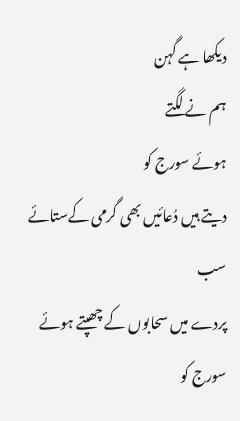دیکھا ہے گہن
ہم نے لگتے
ہوئے سورج کو
دیتے ہیں دُعائیں بھی گرمی کےستائے
سب
پردے میں سحابوں کے چھپتے ہوئے
سورج کو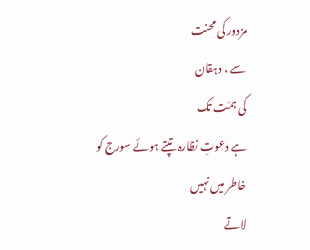مزدور کی محنت
سے ، دہقان
کی ہمّت تک
ہے دعوتِ نظارہ تپتے ہوئے سورج کو
خاطر میں نہیں
لاتے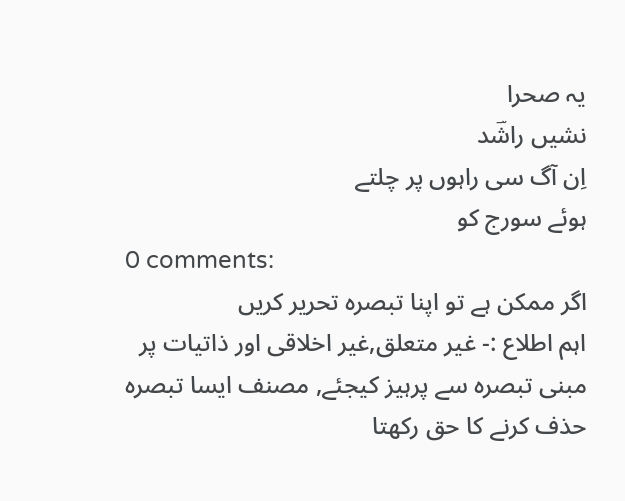یہ صحرا
نشیں راشؔد
اِن آگ سی راہوں پر چلتے
ہوئے سورج کو
0 comments:
اگر ممکن ہے تو اپنا تبصرہ تحریر کریں
اہم اطلاع :- غیر متعلق,غیر اخلاقی اور ذاتیات پر مبنی تبصرہ سے پرہیز کیجئے, مصنف ایسا تبصرہ حذف کرنے کا حق رکھتا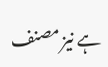ہے نیز مصنف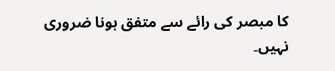کا مبصر کی رائے سے متفق ہونا ضروری نہیں۔